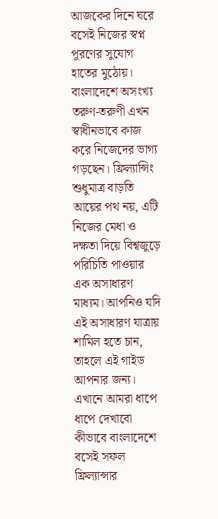আজকের দিনে ঘরে বসেই নিজের স্বপ্ন পূরণের সুযোগ হাতের মুঠোয়। বাংলাদেশে অসংখ্য তরুণ-তরুণী এখন স্বাধীনভাবে কাজ করে নিজেদের ভাগ্য গড়ছেন। ফ্রিল্যান্সিং শুধুমাত্র বাড়তি আয়ের পথ নয়, এটি নিজের মেধা ও দক্ষতা দিয়ে বিশ্বজুড়ে পরিচিতি পাওয়ার এক অসাধারণ মাধ্যম। আপনিও যদি এই অসাধারণ যাত্রায় শামিল হতে চান, তাহলে এই গাইড আপনার জন্য। এখানে আমরা ধাপে ধাপে দেখাবো কীভাবে বাংলাদেশে বসেই সফল ফ্রিল্যান্সার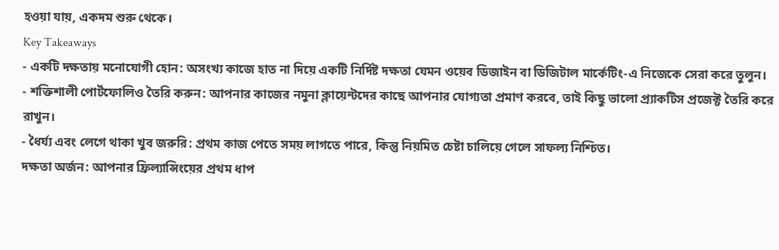হওয়া যায়, একদম শুরু থেকে।
Key Takeaways
- একটি দক্ষতায় মনোযোগী হোন: অসংখ্য কাজে হাত না দিয়ে একটি নির্দিষ্ট দক্ষতা যেমন ওয়েব ডিজাইন বা ডিজিটাল মার্কেটিং-এ নিজেকে সেরা করে তুলুন।
- শক্তিশালী পোর্টফোলিও তৈরি করুন: আপনার কাজের নমুনা ক্লায়েন্টদের কাছে আপনার যোগ্যতা প্রমাণ করবে, তাই কিছু ভালো প্র্যাকটিস প্রজেক্ট তৈরি করে রাখুন।
- ধৈর্য্য এবং লেগে থাকা খুব জরুরি: প্রথম কাজ পেতে সময় লাগতে পারে, কিন্তু নিয়মিত চেষ্টা চালিয়ে গেলে সাফল্য নিশ্চিত।
দক্ষতা অর্জন: আপনার ফ্রিল্যান্সিংয়ের প্রথম ধাপ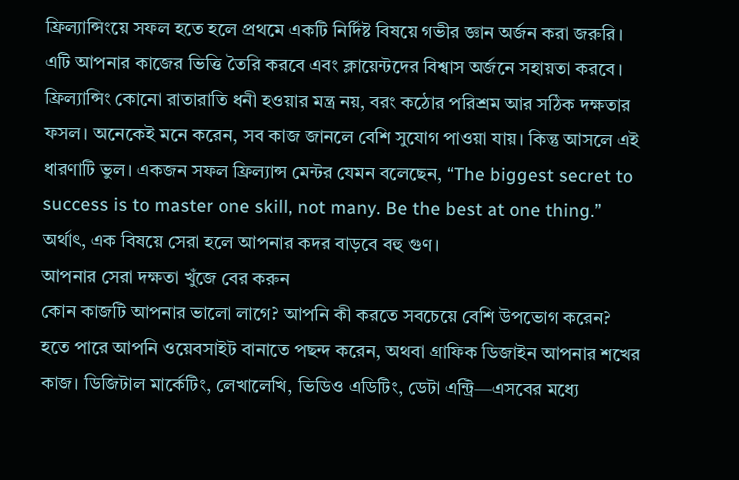ফ্রিল্যান্সিংয়ে সফল হতে হলে প্রথমে একটি নির্দিষ্ট বিষয়ে গভীর জ্ঞান অর্জন করা জরুরি। এটি আপনার কাজের ভিত্তি তৈরি করবে এবং ক্লায়েন্টদের বিশ্বাস অর্জনে সহায়তা করবে।
ফ্রিল্যান্সিং কোনো রাতারাতি ধনী হওয়ার মন্ত্র নয়, বরং কঠোর পরিশ্রম আর সঠিক দক্ষতার ফসল। অনেকেই মনে করেন, সব কাজ জানলে বেশি সুযোগ পাওয়া যায়। কিন্তু আসলে এই ধারণাটি ভুল। একজন সফল ফ্রিল্যান্স মেন্টর যেমন বলেছেন, “The biggest secret to success is to master one skill, not many. Be the best at one thing.” অর্থাৎ, এক বিষয়ে সেরা হলে আপনার কদর বাড়বে বহু গুণ।
আপনার সেরা দক্ষতা খুঁজে বের করুন
কোন কাজটি আপনার ভালো লাগে? আপনি কী করতে সবচেয়ে বেশি উপভোগ করেন? হতে পারে আপনি ওয়েবসাইট বানাতে পছন্দ করেন, অথবা গ্রাফিক ডিজাইন আপনার শখের কাজ। ডিজিটাল মার্কেটিং, লেখালেখি, ভিডিও এডিটিং, ডেটা এন্ট্রি—এসবের মধ্যে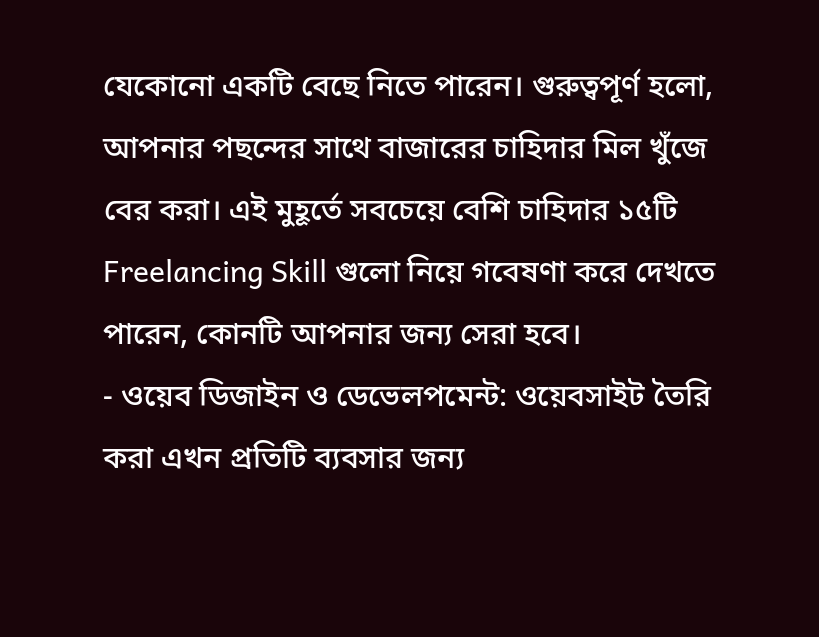যেকোনো একটি বেছে নিতে পারেন। গুরুত্বপূর্ণ হলো, আপনার পছন্দের সাথে বাজারের চাহিদার মিল খুঁজে বের করা। এই মুহূর্তে সবচেয়ে বেশি চাহিদার ১৫টি Freelancing Skill গুলো নিয়ে গবেষণা করে দেখতে পারেন, কোনটি আপনার জন্য সেরা হবে।
- ওয়েব ডিজাইন ও ডেভেলপমেন্ট: ওয়েবসাইট তৈরি করা এখন প্রতিটি ব্যবসার জন্য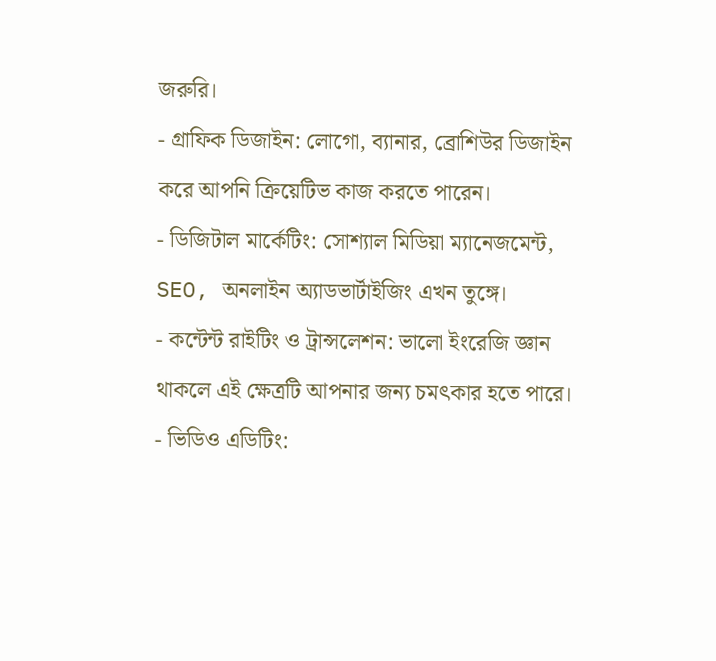জরুরি।
- গ্রাফিক ডিজাইন: লোগো, ব্যানার, ব্রোশিউর ডিজাইন করে আপনি ক্রিয়েটিভ কাজ করতে পারেন।
- ডিজিটাল মার্কেটিং: সোশ্যাল মিডিয়া ম্যানেজমেন্ট, SEO, অনলাইন অ্যাডভার্টাইজিং এখন তুঙ্গে।
- কন্টেন্ট রাইটিং ও ট্রান্সলেশন: ভালো ইংরেজি জ্ঞান থাকলে এই ক্ষেত্রটি আপনার জন্য চমৎকার হতে পারে।
- ভিডিও এডিটিং: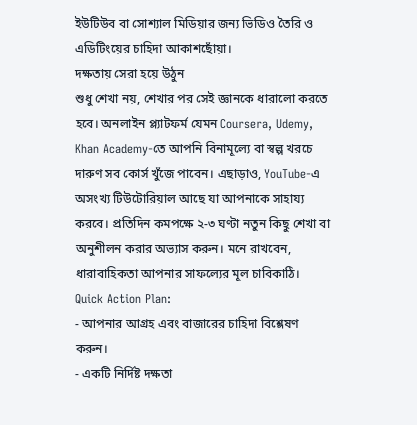ইউটিউব বা সোশ্যাল মিডিয়ার জন্য ভিডিও তৈরি ও এডিটিংয়ের চাহিদা আকাশছোঁয়া।
দক্ষতায় সেরা হয়ে উঠুন
শুধু শেখা নয়, শেখার পর সেই জ্ঞানকে ধারালো করতে হবে। অনলাইন প্ল্যাটফর্ম যেমন Coursera, Udemy, Khan Academy-তে আপনি বিনামূল্যে বা স্বল্প খরচে দারুণ সব কোর্স খুঁজে পাবেন। এছাড়াও, YouTube-এ অসংখ্য টিউটোরিয়াল আছে যা আপনাকে সাহায্য করবে। প্রতিদিন কমপক্ষে ২-৩ ঘণ্টা নতুন কিছু শেখা বা অনুশীলন করার অভ্যাস করুন। মনে রাখবেন, ধারাবাহিকতা আপনার সাফল্যের মূল চাবিকাঠি।
Quick Action Plan:
- আপনার আগ্রহ এবং বাজারের চাহিদা বিশ্লেষণ করুন।
- একটি নির্দিষ্ট দক্ষতা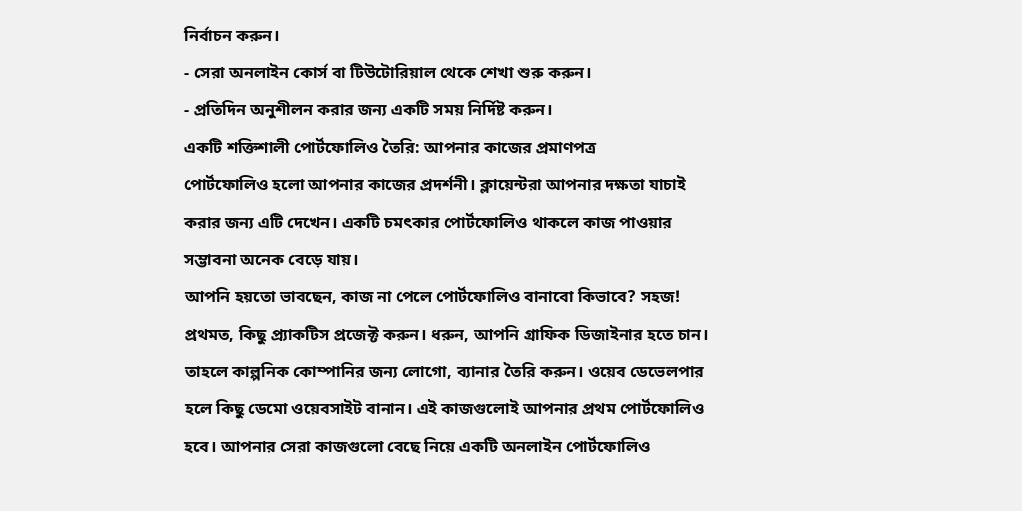নির্বাচন করুন।
- সেরা অনলাইন কোর্স বা টিউটোরিয়াল থেকে শেখা শুরু করুন।
- প্রতিদিন অনুশীলন করার জন্য একটি সময় নির্দিষ্ট করুন।
একটি শক্তিশালী পোর্টফোলিও তৈরি: আপনার কাজের প্রমাণপত্র
পোর্টফোলিও হলো আপনার কাজের প্রদর্শনী। ক্লায়েন্টরা আপনার দক্ষতা যাচাই করার জন্য এটি দেখেন। একটি চমৎকার পোর্টফোলিও থাকলে কাজ পাওয়ার সম্ভাবনা অনেক বেড়ে যায়।
আপনি হয়তো ভাবছেন, কাজ না পেলে পোর্টফোলিও বানাবো কিভাবে? সহজ! প্রথমত, কিছু প্র্যাকটিস প্রজেক্ট করুন। ধরুন, আপনি গ্রাফিক ডিজাইনার হতে চান। তাহলে কাল্পনিক কোম্পানির জন্য লোগো, ব্যানার তৈরি করুন। ওয়েব ডেভেলপার হলে কিছু ডেমো ওয়েবসাইট বানান। এই কাজগুলোই আপনার প্রথম পোর্টফোলিও হবে। আপনার সেরা কাজগুলো বেছে নিয়ে একটি অনলাইন পোর্টফোলিও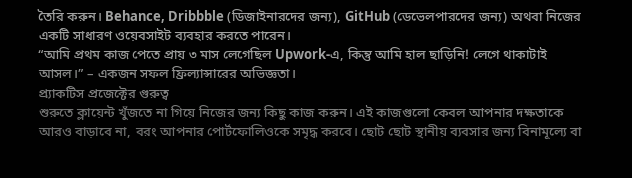তৈরি করুন। Behance, Dribbble (ডিজাইনারদের জন্য), GitHub (ডেভেলপারদের জন্য) অথবা নিজের একটি সাধারণ ওয়েবসাইট ব্যবহার করতে পারেন।
“আমি প্রথম কাজ পেতে প্রায় ৩ মাস লেগেছিল Upwork-এ, কিন্তু আমি হাল ছাড়িনি! লেগে থাকাটাই আসল।” – একজন সফল ফ্রিল্যান্সারের অভিজ্ঞতা।
প্র্যাকটিস প্রজেক্টের গুরুত্ব
শুরুতে ক্লায়েন্ট খুঁজতে না গিয়ে নিজের জন্য কিছু কাজ করুন। এই কাজগুলো কেবল আপনার দক্ষতাকে আরও বাড়াবে না, বরং আপনার পোর্টফোলিওকে সমৃদ্ধ করবে। ছোট ছোট স্থানীয় ব্যবসার জন্য বিনামূল্যে বা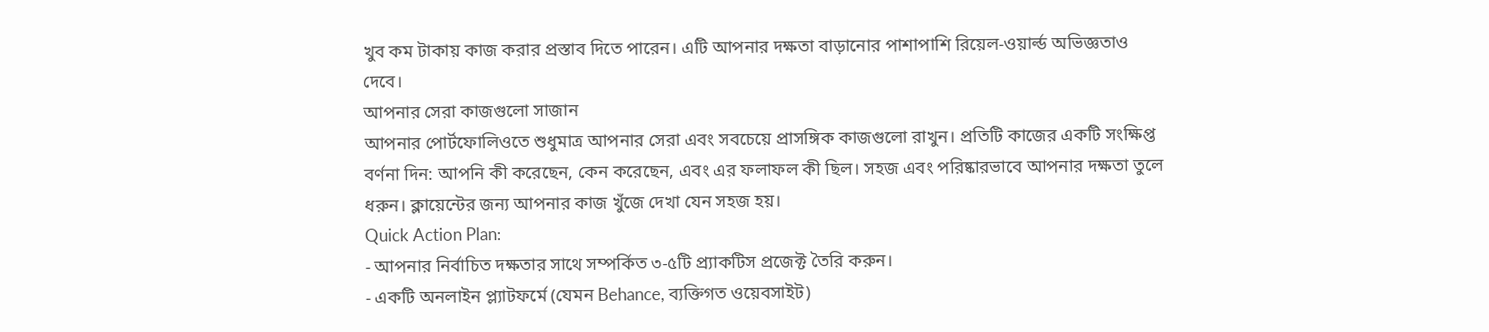খুব কম টাকায় কাজ করার প্রস্তাব দিতে পারেন। এটি আপনার দক্ষতা বাড়ানোর পাশাপাশি রিয়েল-ওয়ার্ল্ড অভিজ্ঞতাও দেবে।
আপনার সেরা কাজগুলো সাজান
আপনার পোর্টফোলিওতে শুধুমাত্র আপনার সেরা এবং সবচেয়ে প্রাসঙ্গিক কাজগুলো রাখুন। প্রতিটি কাজের একটি সংক্ষিপ্ত বর্ণনা দিন: আপনি কী করেছেন, কেন করেছেন, এবং এর ফলাফল কী ছিল। সহজ এবং পরিষ্কারভাবে আপনার দক্ষতা তুলে ধরুন। ক্লায়েন্টের জন্য আপনার কাজ খুঁজে দেখা যেন সহজ হয়।
Quick Action Plan:
- আপনার নির্বাচিত দক্ষতার সাথে সম্পর্কিত ৩-৫টি প্র্যাকটিস প্রজেক্ট তৈরি করুন।
- একটি অনলাইন প্ল্যাটফর্মে (যেমন Behance, ব্যক্তিগত ওয়েবসাইট)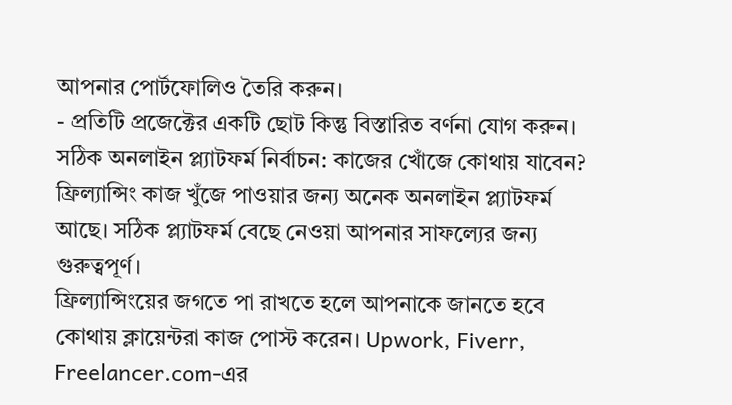আপনার পোর্টফোলিও তৈরি করুন।
- প্রতিটি প্রজেক্টের একটি ছোট কিন্তু বিস্তারিত বর্ণনা যোগ করুন।
সঠিক অনলাইন প্ল্যাটফর্ম নির্বাচন: কাজের খোঁজে কোথায় যাবেন?
ফ্রিল্যান্সিং কাজ খুঁজে পাওয়ার জন্য অনেক অনলাইন প্ল্যাটফর্ম আছে। সঠিক প্ল্যাটফর্ম বেছে নেওয়া আপনার সাফল্যের জন্য গুরুত্বপূর্ণ।
ফ্রিল্যান্সিংয়ের জগতে পা রাখতে হলে আপনাকে জানতে হবে কোথায় ক্লায়েন্টরা কাজ পোস্ট করেন। Upwork, Fiverr, Freelancer.com-এর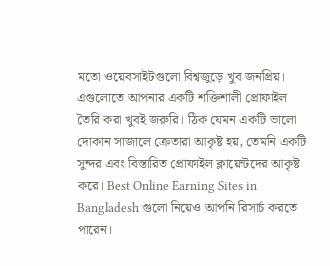মতো ওয়েবসাইটগুলো বিশ্বজুড়ে খুব জনপ্রিয়। এগুলোতে আপনার একটি শক্তিশালী প্রোফাইল তৈরি করা খুবই জরুরি। ঠিক যেমন একটি ভালো দোকান সাজালে ক্রেতারা আকৃষ্ট হয়, তেমনি একটি সুন্দর এবং বিস্তারিত প্রোফাইল ক্লায়েন্টদের আকৃষ্ট করে। Best Online Earning Sites in Bangladesh গুলো নিয়েও আপনি রিসার্চ করতে পারেন।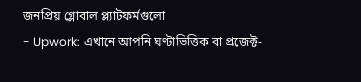জনপ্রিয় গ্লোবাল প্ল্যাটফর্মগুলো
- Upwork: এখানে আপনি ঘণ্টাভিত্তিক বা প্রজেক্ট-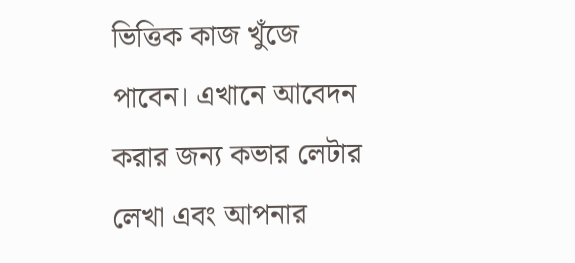ভিত্তিক কাজ খুঁজে পাবেন। এখানে আবেদন করার জন্য কভার লেটার লেখা এবং আপনার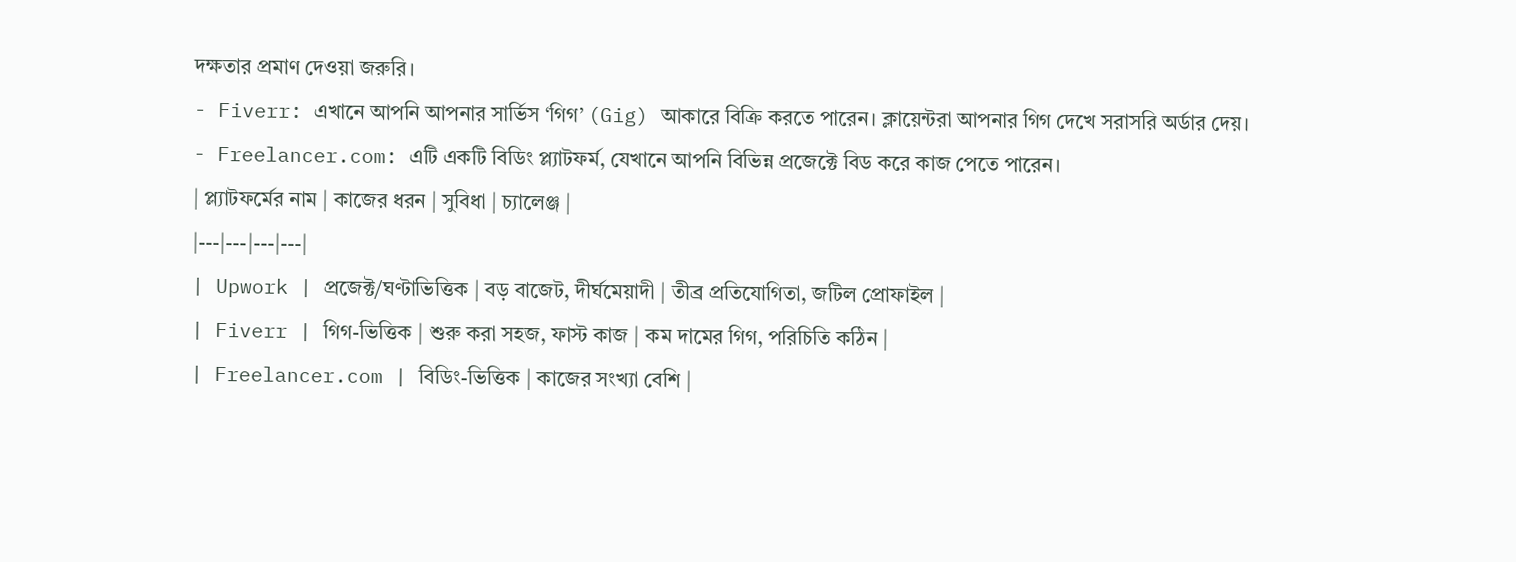দক্ষতার প্রমাণ দেওয়া জরুরি।
- Fiverr: এখানে আপনি আপনার সার্ভিস ‘গিগ’ (Gig) আকারে বিক্রি করতে পারেন। ক্লায়েন্টরা আপনার গিগ দেখে সরাসরি অর্ডার দেয়।
- Freelancer.com: এটি একটি বিডিং প্ল্যাটফর্ম, যেখানে আপনি বিভিন্ন প্রজেক্টে বিড করে কাজ পেতে পারেন।
| প্ল্যাটফর্মের নাম | কাজের ধরন | সুবিধা | চ্যালেঞ্জ |
|---|---|---|---|
| Upwork | প্রজেক্ট/ঘণ্টাভিত্তিক | বড় বাজেট, দীর্ঘমেয়াদী | তীব্র প্রতিযোগিতা, জটিল প্রোফাইল |
| Fiverr | গিগ-ভিত্তিক | শুরু করা সহজ, ফাস্ট কাজ | কম দামের গিগ, পরিচিতি কঠিন |
| Freelancer.com | বিডিং-ভিত্তিক | কাজের সংখ্যা বেশি |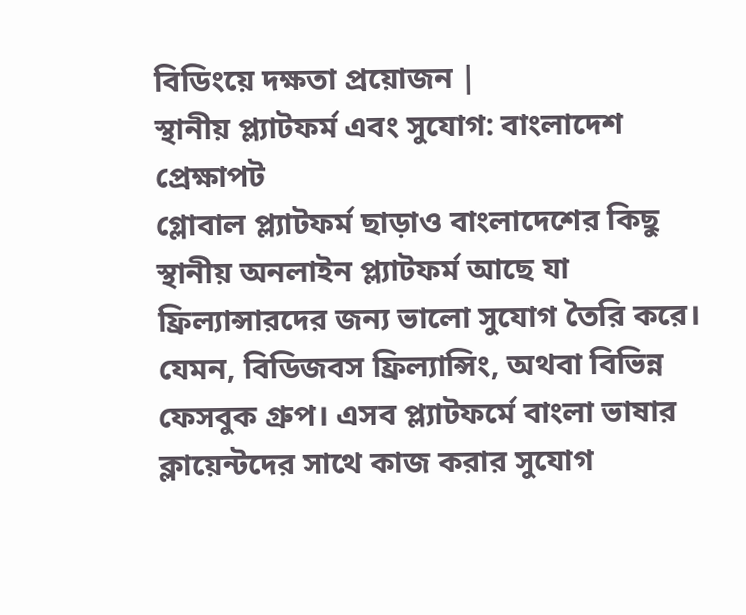বিডিংয়ে দক্ষতা প্রয়োজন |
স্থানীয় প্ল্যাটফর্ম এবং সুযোগ: বাংলাদেশ প্রেক্ষাপট
গ্লোবাল প্ল্যাটফর্ম ছাড়াও বাংলাদেশের কিছু স্থানীয় অনলাইন প্ল্যাটফর্ম আছে যা ফ্রিল্যান্সারদের জন্য ভালো সুযোগ তৈরি করে। যেমন, বিডিজবস ফ্রিল্যান্সিং, অথবা বিভিন্ন ফেসবুক গ্রুপ। এসব প্ল্যাটফর্মে বাংলা ভাষার ক্লায়েন্টদের সাথে কাজ করার সুযোগ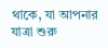থাকে, যা আপনার যাত্রা শুরু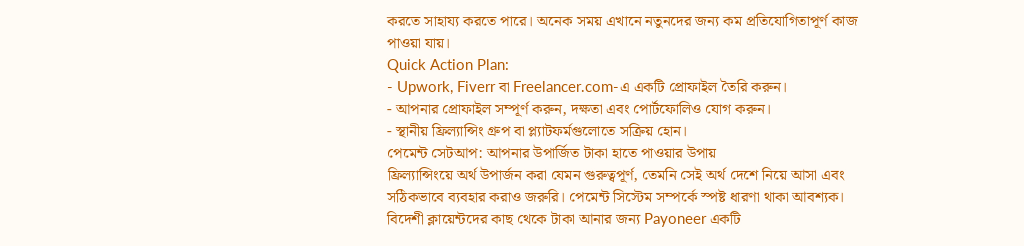করতে সাহায্য করতে পারে। অনেক সময় এখানে নতুনদের জন্য কম প্রতিযোগিতাপূর্ণ কাজ পাওয়া যায়।
Quick Action Plan:
- Upwork, Fiverr বা Freelancer.com-এ একটি প্রোফাইল তৈরি করুন।
- আপনার প্রোফাইল সম্পূর্ণ করুন, দক্ষতা এবং পোর্টফোলিও যোগ করুন।
- স্থানীয় ফ্রিল্যান্সিং গ্রুপ বা প্ল্যাটফর্মগুলোতে সক্রিয় হোন।
পেমেন্ট সেটআপ: আপনার উপার্জিত টাকা হাতে পাওয়ার উপায়
ফ্রিল্যান্সিংয়ে অর্থ উপার্জন করা যেমন গুরুত্বপূর্ণ, তেমনি সেই অর্থ দেশে নিয়ে আসা এবং সঠিকভাবে ব্যবহার করাও জরুরি। পেমেন্ট সিস্টেম সম্পর্কে স্পষ্ট ধারণা থাকা আবশ্যক।
বিদেশী ক্লায়েন্টদের কাছ থেকে টাকা আনার জন্য Payoneer একটি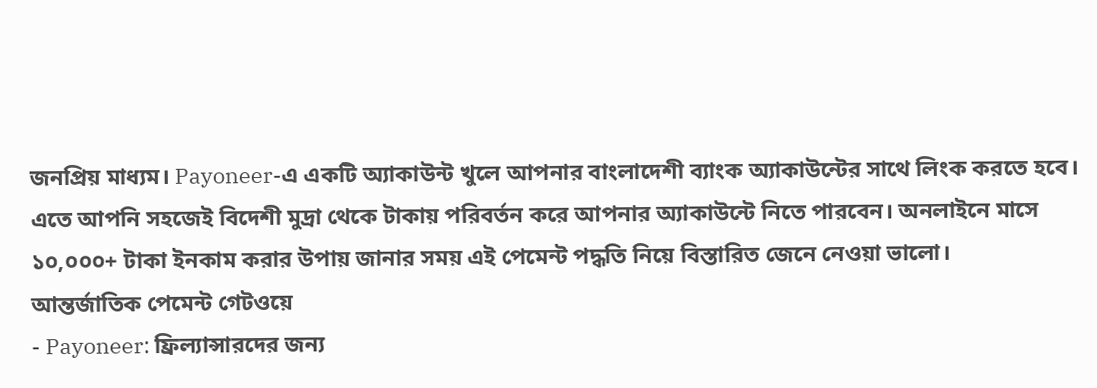জনপ্রিয় মাধ্যম। Payoneer-এ একটি অ্যাকাউন্ট খুলে আপনার বাংলাদেশী ব্যাংক অ্যাকাউন্টের সাথে লিংক করতে হবে। এতে আপনি সহজেই বিদেশী মুদ্রা থেকে টাকায় পরিবর্তন করে আপনার অ্যাকাউন্টে নিতে পারবেন। অনলাইনে মাসে ১০,০০০+ টাকা ইনকাম করার উপায় জানার সময় এই পেমেন্ট পদ্ধতি নিয়ে বিস্তারিত জেনে নেওয়া ভালো।
আন্তর্জাতিক পেমেন্ট গেটওয়ে
- Payoneer: ফ্রিল্যান্সারদের জন্য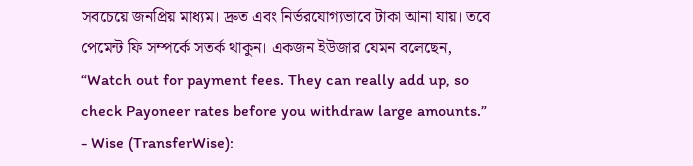সবচেয়ে জনপ্রিয় মাধ্যম। দ্রুত এবং নির্ভরযোগ্যভাবে টাকা আনা যায়। তবে পেমেন্ট ফি সম্পর্কে সতর্ক থাকুন। একজন ইউজার যেমন বলেছেন, “Watch out for payment fees. They can really add up, so check Payoneer rates before you withdraw large amounts.”
- Wise (TransferWise):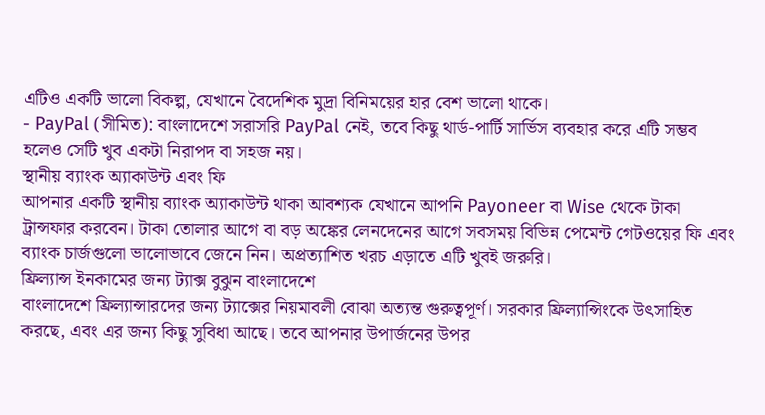এটিও একটি ভালো বিকল্প, যেখানে বৈদেশিক মুদ্রা বিনিময়ের হার বেশ ভালো থাকে।
- PayPal (সীমিত): বাংলাদেশে সরাসরি PayPal নেই, তবে কিছু থার্ড-পার্টি সার্ভিস ব্যবহার করে এটি সম্ভব হলেও সেটি খুব একটা নিরাপদ বা সহজ নয়।
স্থানীয় ব্যাংক অ্যাকাউন্ট এবং ফি
আপনার একটি স্থানীয় ব্যাংক অ্যাকাউন্ট থাকা আবশ্যক যেখানে আপনি Payoneer বা Wise থেকে টাকা ট্রান্সফার করবেন। টাকা তোলার আগে বা বড় অঙ্কের লেনদেনের আগে সবসময় বিভিন্ন পেমেন্ট গেটওয়ের ফি এবং ব্যাংক চার্জগুলো ভালোভাবে জেনে নিন। অপ্রত্যাশিত খরচ এড়াতে এটি খুবই জরুরি।
ফ্রিল্যান্স ইনকামের জন্য ট্যাক্স বুঝুন বাংলাদেশে
বাংলাদেশে ফ্রিল্যান্সারদের জন্য ট্যাক্সের নিয়মাবলী বোঝা অত্যন্ত গুরুত্বপূর্ণ। সরকার ফ্রিল্যান্সিংকে উৎসাহিত করছে, এবং এর জন্য কিছু সুবিধা আছে। তবে আপনার উপার্জনের উপর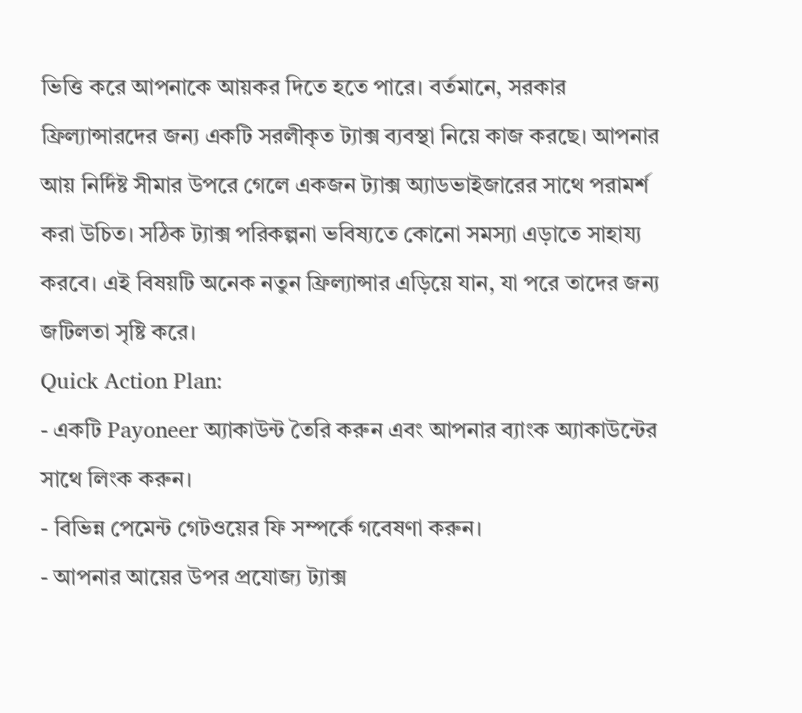ভিত্তি করে আপনাকে আয়কর দিতে হতে পারে। বর্তমানে, সরকার ফ্রিল্যান্সারদের জন্য একটি সরলীকৃত ট্যাক্স ব্যবস্থা নিয়ে কাজ করছে। আপনার আয় নির্দিষ্ট সীমার উপরে গেলে একজন ট্যাক্স অ্যাডভাইজারের সাথে পরামর্শ করা উচিত। সঠিক ট্যাক্স পরিকল্পনা ভবিষ্যতে কোনো সমস্যা এড়াতে সাহায্য করবে। এই বিষয়টি অনেক নতুন ফ্রিল্যান্সার এড়িয়ে যান, যা পরে তাদের জন্য জটিলতা সৃষ্টি করে।
Quick Action Plan:
- একটি Payoneer অ্যাকাউন্ট তৈরি করুন এবং আপনার ব্যাংক অ্যাকাউন্টের সাথে লিংক করুন।
- বিভিন্ন পেমেন্ট গেটওয়ের ফি সম্পর্কে গবেষণা করুন।
- আপনার আয়ের উপর প্রযোজ্য ট্যাক্স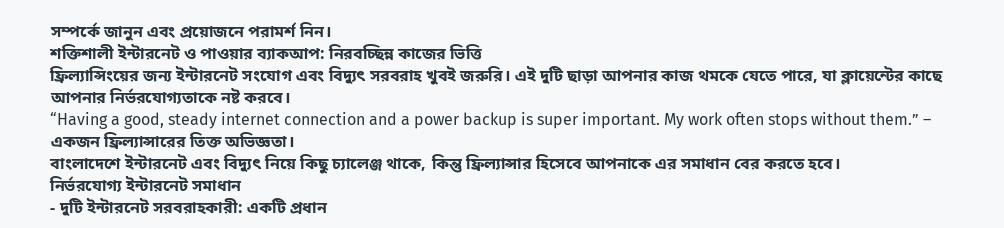সম্পর্কে জানুন এবং প্রয়োজনে পরামর্শ নিন।
শক্তিশালী ইন্টারনেট ও পাওয়ার ব্যাকআপ: নিরবচ্ছিন্ন কাজের ভিত্তি
ফ্রিল্যান্সিংয়ের জন্য ইন্টারনেট সংযোগ এবং বিদ্যুৎ সরবরাহ খুবই জরুরি। এই দুটি ছাড়া আপনার কাজ থমকে যেতে পারে, যা ক্লায়েন্টের কাছে আপনার নির্ভরযোগ্যতাকে নষ্ট করবে।
“Having a good, steady internet connection and a power backup is super important. My work often stops without them.” – একজন ফ্রিল্যান্সারের তিক্ত অভিজ্ঞতা।
বাংলাদেশে ইন্টারনেট এবং বিদ্যুৎ নিয়ে কিছু চ্যালেঞ্জ থাকে, কিন্তু ফ্রিল্যান্সার হিসেবে আপনাকে এর সমাধান বের করতে হবে।
নির্ভরযোগ্য ইন্টারনেট সমাধান
- দুটি ইন্টারনেট সরবরাহকারী: একটি প্রধান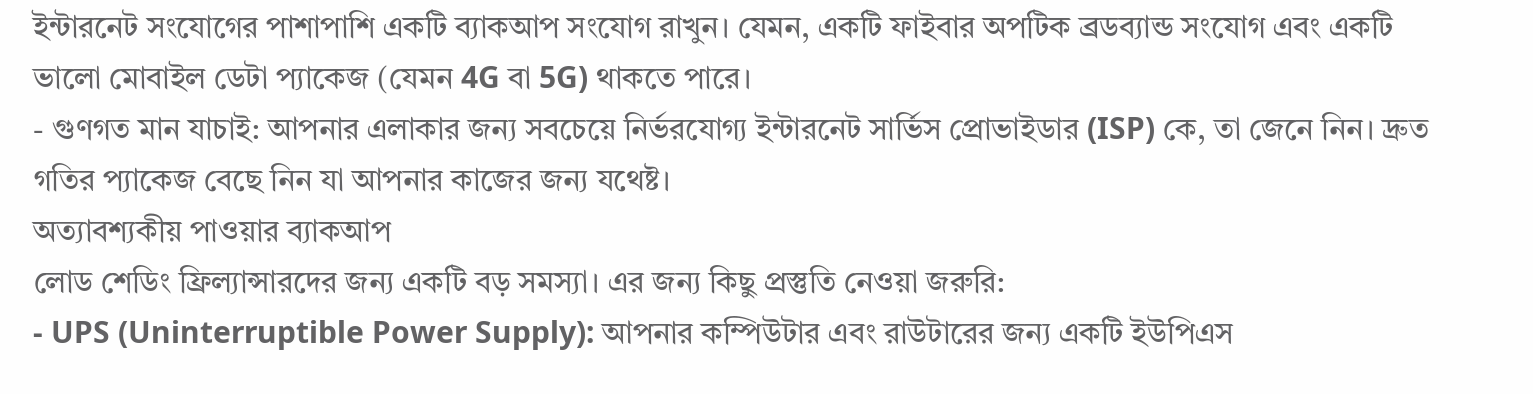ইন্টারনেট সংযোগের পাশাপাশি একটি ব্যাকআপ সংযোগ রাখুন। যেমন, একটি ফাইবার অপটিক ব্রডব্যান্ড সংযোগ এবং একটি ভালো মোবাইল ডেটা প্যাকেজ (যেমন 4G বা 5G) থাকতে পারে।
- গুণগত মান যাচাই: আপনার এলাকার জন্য সবচেয়ে নির্ভরযোগ্য ইন্টারনেট সার্ভিস প্রোভাইডার (ISP) কে, তা জেনে নিন। দ্রুত গতির প্যাকেজ বেছে নিন যা আপনার কাজের জন্য যথেষ্ট।
অত্যাবশ্যকীয় পাওয়ার ব্যাকআপ
লোড শেডিং ফ্রিল্যান্সারদের জন্য একটি বড় সমস্যা। এর জন্য কিছু প্রস্তুতি নেওয়া জরুরি:
- UPS (Uninterruptible Power Supply): আপনার কম্পিউটার এবং রাউটারের জন্য একটি ইউপিএস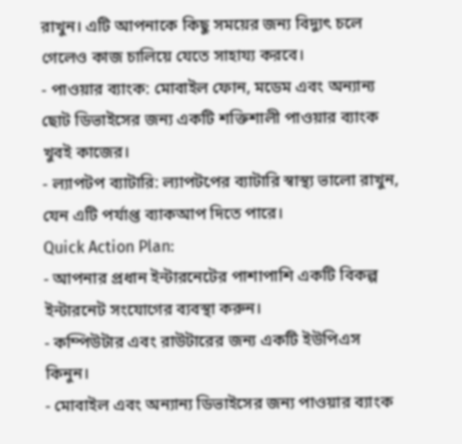রাখুন। এটি আপনাকে কিছু সময়ের জন্য বিদ্যুৎ চলে গেলেও কাজ চালিয়ে যেতে সাহায্য করবে।
- পাওয়ার ব্যাংক: মোবাইল ফোন, মডেম এবং অন্যান্য ছোট ডিভাইসের জন্য একটি শক্তিশালী পাওয়ার ব্যাংক খুবই কাজের।
- ল্যাপটপ ব্যাটারি: ল্যাপটপের ব্যাটারি স্বাস্থ্য ভালো রাখুন, যেন এটি পর্যাপ্ত ব্যাকআপ দিতে পারে।
Quick Action Plan:
- আপনার প্রধান ইন্টারনেটের পাশাপাশি একটি বিকল্প ইন্টারনেট সংযোগের ব্যবস্থা করুন।
- কম্পিউটার এবং রাউটারের জন্য একটি ইউপিএস কিনুন।
- মোবাইল এবং অন্যান্য ডিভাইসের জন্য পাওয়ার ব্যাংক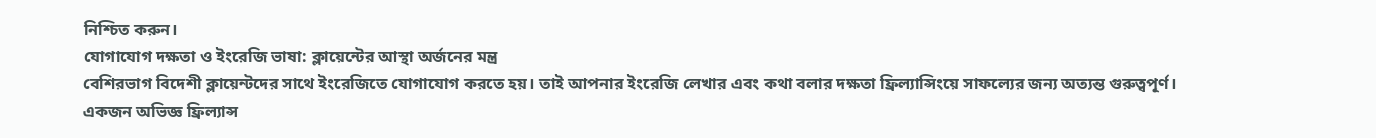নিশ্চিত করুন।
যোগাযোগ দক্ষতা ও ইংরেজি ভাষা: ক্লায়েন্টের আস্থা অর্জনের মন্ত্র
বেশিরভাগ বিদেশী ক্লায়েন্টদের সাথে ইংরেজিতে যোগাযোগ করতে হয়। তাই আপনার ইংরেজি লেখার এবং কথা বলার দক্ষতা ফ্রিল্যান্সিংয়ে সাফল্যের জন্য অত্যন্ত গুরুত্বপূর্ণ।
একজন অভিজ্ঞ ফ্রিল্যান্স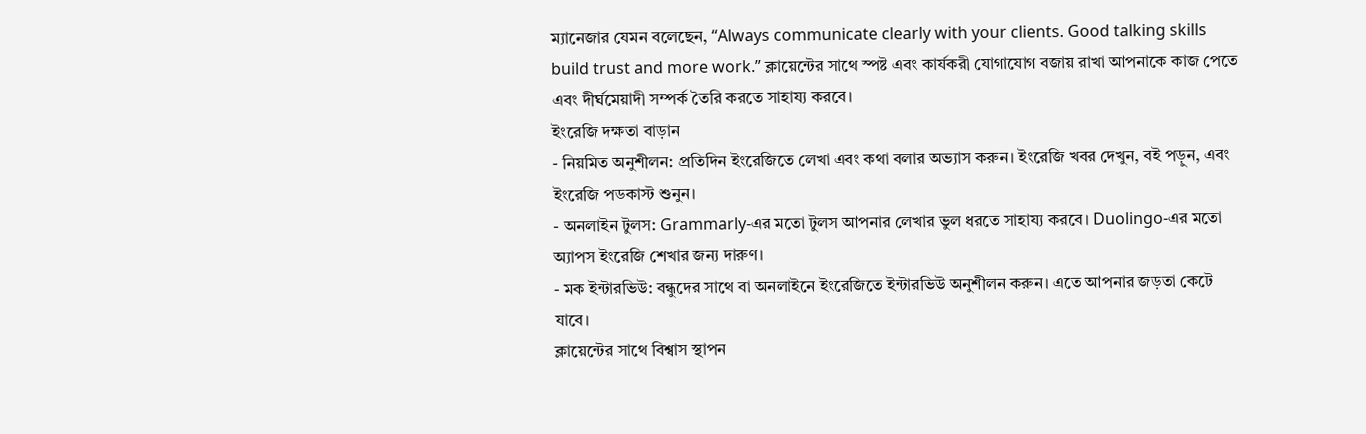ম্যানেজার যেমন বলেছেন, “Always communicate clearly with your clients. Good talking skills build trust and more work.” ক্লায়েন্টের সাথে স্পষ্ট এবং কার্যকরী যোগাযোগ বজায় রাখা আপনাকে কাজ পেতে এবং দীর্ঘমেয়াদী সম্পর্ক তৈরি করতে সাহায্য করবে।
ইংরেজি দক্ষতা বাড়ান
- নিয়মিত অনুশীলন: প্রতিদিন ইংরেজিতে লেখা এবং কথা বলার অভ্যাস করুন। ইংরেজি খবর দেখুন, বই পড়ুন, এবং ইংরেজি পডকাস্ট শুনুন।
- অনলাইন টুলস: Grammarly-এর মতো টুলস আপনার লেখার ভুল ধরতে সাহায্য করবে। Duolingo-এর মতো অ্যাপস ইংরেজি শেখার জন্য দারুণ।
- মক ইন্টারভিউ: বন্ধুদের সাথে বা অনলাইনে ইংরেজিতে ইন্টারভিউ অনুশীলন করুন। এতে আপনার জড়তা কেটে যাবে।
ক্লায়েন্টের সাথে বিশ্বাস স্থাপন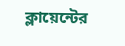ক্লায়েন্টের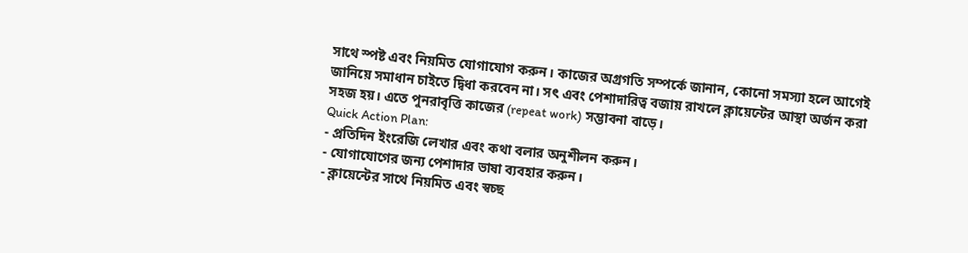সাথে স্পষ্ট এবং নিয়মিত যোগাযোগ করুন। কাজের অগ্রগতি সম্পর্কে জানান, কোনো সমস্যা হলে আগেই জানিয়ে সমাধান চাইতে দ্বিধা করবেন না। সৎ এবং পেশাদারিত্ব বজায় রাখলে ক্লায়েন্টের আস্থা অর্জন করা সহজ হয়। এতে পুনরাবৃত্তি কাজের (repeat work) সম্ভাবনা বাড়ে।
Quick Action Plan:
- প্রতিদিন ইংরেজি লেখার এবং কথা বলার অনুশীলন করুন।
- যোগাযোগের জন্য পেশাদার ভাষা ব্যবহার করুন।
- ক্লায়েন্টের সাথে নিয়মিত এবং স্বচ্ছ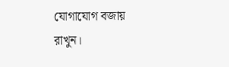যোগাযোগ বজায় রাখুন।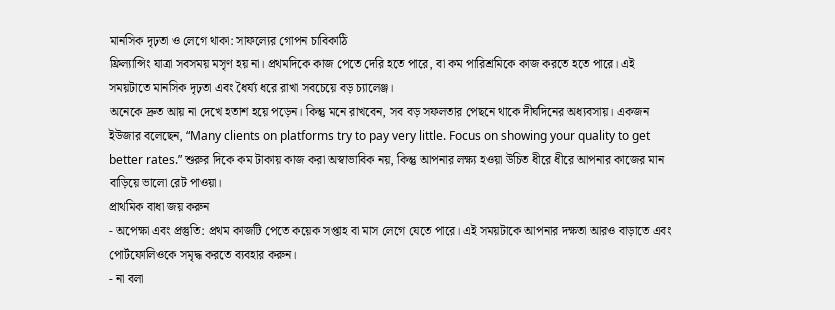মানসিক দৃঢ়তা ও লেগে থাকা: সাফল্যের গোপন চাবিকাঠি
ফ্রিল্যান্সিং যাত্রা সবসময় মসৃণ হয় না। প্রথমদিকে কাজ পেতে দেরি হতে পারে, বা কম পারিশ্রমিকে কাজ করতে হতে পারে। এই সময়টাতে মানসিক দৃঢ়তা এবং ধৈর্য্য ধরে রাখা সবচেয়ে বড় চ্যালেঞ্জ।
অনেকে দ্রুত আয় না দেখে হতাশ হয়ে পড়েন। কিন্তু মনে রাখবেন, সব বড় সফলতার পেছনে থাকে দীর্ঘদিনের অধ্যবসায়। একজন ইউজার বলেছেন, “Many clients on platforms try to pay very little. Focus on showing your quality to get better rates.” শুরুর দিকে কম টাকায় কাজ করা অস্বাভাবিক নয়, কিন্তু আপনার লক্ষ্য হওয়া উচিত ধীরে ধীরে আপনার কাজের মান বাড়িয়ে ভালো রেট পাওয়া।
প্রাথমিক বাধা জয় করুন
- অপেক্ষা এবং প্রস্তুতি: প্রথম কাজটি পেতে কয়েক সপ্তাহ বা মাস লেগে যেতে পারে। এই সময়টাকে আপনার দক্ষতা আরও বাড়াতে এবং পোর্টফোলিওকে সমৃদ্ধ করতে ব্যবহার করুন।
- না বলা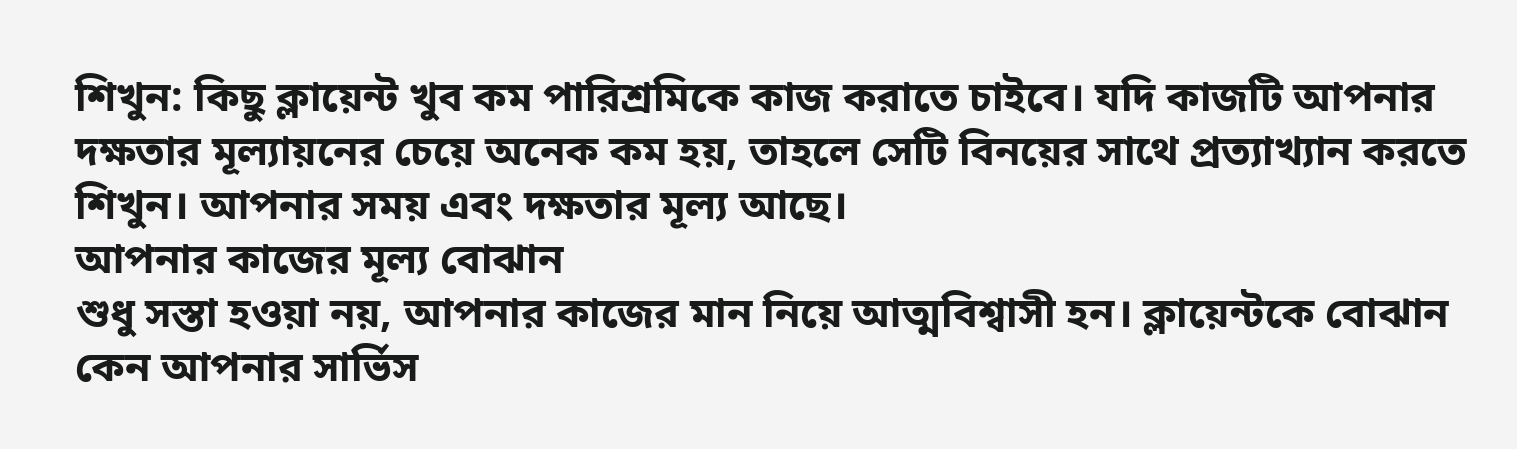শিখুন: কিছু ক্লায়েন্ট খুব কম পারিশ্রমিকে কাজ করাতে চাইবে। যদি কাজটি আপনার দক্ষতার মূল্যায়নের চেয়ে অনেক কম হয়, তাহলে সেটি বিনয়ের সাথে প্রত্যাখ্যান করতে শিখুন। আপনার সময় এবং দক্ষতার মূল্য আছে।
আপনার কাজের মূল্য বোঝান
শুধু সস্তা হওয়া নয়, আপনার কাজের মান নিয়ে আত্মবিশ্বাসী হন। ক্লায়েন্টকে বোঝান কেন আপনার সার্ভিস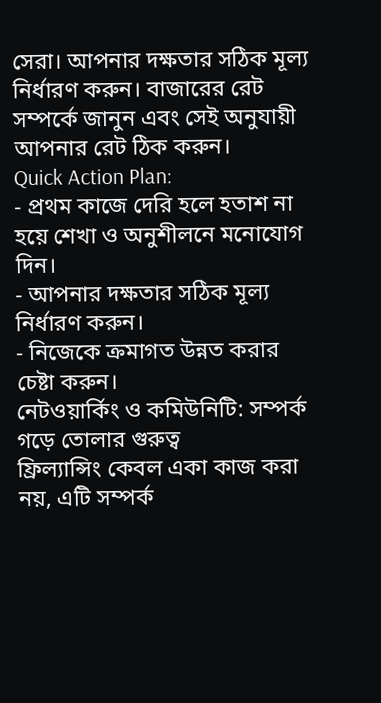সেরা। আপনার দক্ষতার সঠিক মূল্য নির্ধারণ করুন। বাজারের রেট সম্পর্কে জানুন এবং সেই অনুযায়ী আপনার রেট ঠিক করুন।
Quick Action Plan:
- প্রথম কাজে দেরি হলে হতাশ না হয়ে শেখা ও অনুশীলনে মনোযোগ দিন।
- আপনার দক্ষতার সঠিক মূল্য নির্ধারণ করুন।
- নিজেকে ক্রমাগত উন্নত করার চেষ্টা করুন।
নেটওয়ার্কিং ও কমিউনিটি: সম্পর্ক গড়ে তোলার গুরুত্ব
ফ্রিল্যান্সিং কেবল একা কাজ করা নয়, এটি সম্পর্ক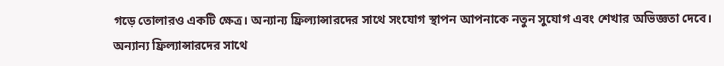গড়ে তোলারও একটি ক্ষেত্র। অন্যান্য ফ্রিল্যান্সারদের সাথে সংযোগ স্থাপন আপনাকে নতুন সুযোগ এবং শেখার অভিজ্ঞতা দেবে।
অন্যান্য ফ্রিল্যান্সারদের সাথে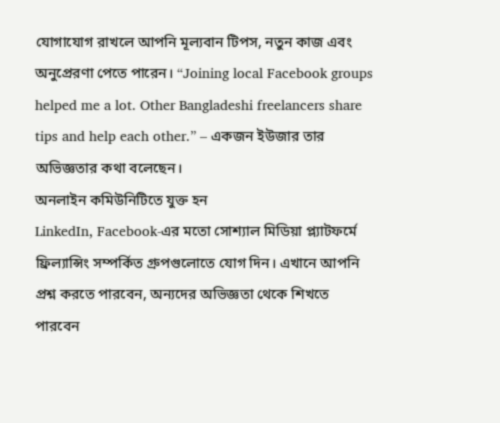যোগাযোগ রাখলে আপনি মূল্যবান টিপস, নতুন কাজ এবং অনুপ্রেরণা পেতে পারেন। “Joining local Facebook groups helped me a lot. Other Bangladeshi freelancers share tips and help each other.” – একজন ইউজার তার অভিজ্ঞতার কথা বলেছেন।
অনলাইন কমিউনিটিতে যুক্ত হন
LinkedIn, Facebook-এর মতো সোশ্যাল মিডিয়া প্ল্যাটফর্মে ফ্রিল্যান্সিং সম্পর্কিত গ্রুপগুলোতে যোগ দিন। এখানে আপনি প্রশ্ন করতে পারবেন, অন্যদের অভিজ্ঞতা থেকে শিখতে পারবেন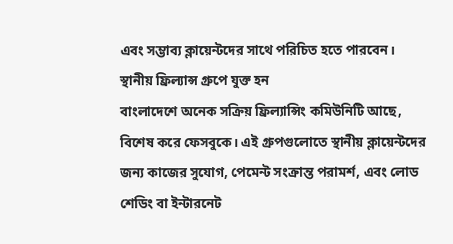এবং সম্ভাব্য ক্লায়েন্টদের সাথে পরিচিত হতে পারবেন।
স্থানীয় ফ্রিল্যান্স গ্রুপে যুক্ত হন
বাংলাদেশে অনেক সক্রিয় ফ্রিল্যান্সিং কমিউনিটি আছে, বিশেষ করে ফেসবুকে। এই গ্রুপগুলোতে স্থানীয় ক্লায়েন্টদের জন্য কাজের সুযোগ, পেমেন্ট সংক্রান্ত পরামর্শ, এবং লোড শেডিং বা ইন্টারনেট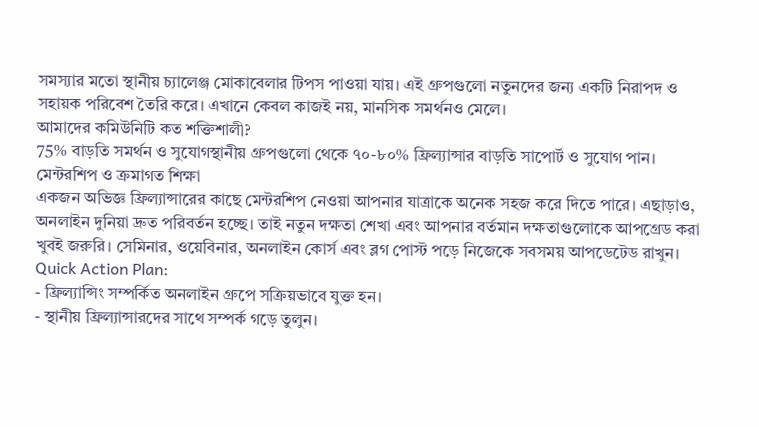সমস্যার মতো স্থানীয় চ্যালেঞ্জ মোকাবেলার টিপস পাওয়া যায়। এই গ্রুপগুলো নতুনদের জন্য একটি নিরাপদ ও সহায়ক পরিবেশ তৈরি করে। এখানে কেবল কাজই নয়, মানসিক সমর্থনও মেলে।
আমাদের কমিউনিটি কত শক্তিশালী?
75% বাড়তি সমর্থন ও সুযোগস্থানীয় গ্রুপগুলো থেকে ৭০-৮০% ফ্রিল্যান্সার বাড়তি সাপোর্ট ও সুযোগ পান।
মেন্টরশিপ ও ক্রমাগত শিক্ষা
একজন অভিজ্ঞ ফ্রিল্যান্সারের কাছে মেন্টরশিপ নেওয়া আপনার যাত্রাকে অনেক সহজ করে দিতে পারে। এছাড়াও, অনলাইন দুনিয়া দ্রুত পরিবর্তন হচ্ছে। তাই নতুন দক্ষতা শেখা এবং আপনার বর্তমান দক্ষতাগুলোকে আপগ্রেড করা খুবই জরুরি। সেমিনার, ওয়েবিনার, অনলাইন কোর্স এবং ব্লগ পোস্ট পড়ে নিজেকে সবসময় আপডেটেড রাখুন।
Quick Action Plan:
- ফ্রিল্যান্সিং সম্পর্কিত অনলাইন গ্রুপে সক্রিয়ভাবে যুক্ত হন।
- স্থানীয় ফ্রিল্যান্সারদের সাথে সম্পর্ক গড়ে তুলুন।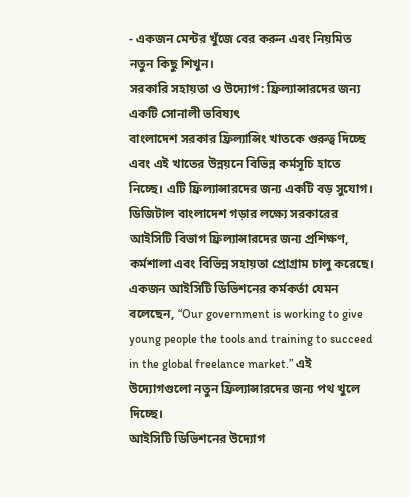- একজন মেন্টর খুঁজে বের করুন এবং নিয়মিত নতুন কিছু শিখুন।
সরকারি সহায়তা ও উদ্যোগ: ফ্রিল্যান্সারদের জন্য একটি সোনালী ভবিষ্যৎ
বাংলাদেশ সরকার ফ্রিল্যান্সিং খাতকে গুরুত্ব দিচ্ছে এবং এই খাতের উন্নয়নে বিভিন্ন কর্মসূচি হাতে নিচ্ছে। এটি ফ্রিল্যান্সারদের জন্য একটি বড় সুযোগ।
ডিজিটাল বাংলাদেশ গড়ার লক্ষ্যে সরকারের আইসিটি বিভাগ ফ্রিল্যান্সারদের জন্য প্রশিক্ষণ, কর্মশালা এবং বিভিন্ন সহায়তা প্রোগ্রাম চালু করেছে। একজন আইসিটি ডিভিশনের কর্মকর্তা যেমন বলেছেন, “Our government is working to give young people the tools and training to succeed in the global freelance market.” এই উদ্যোগগুলো নতুন ফ্রিল্যান্সারদের জন্য পথ খুলে দিচ্ছে।
আইসিটি ডিভিশনের উদ্যোগ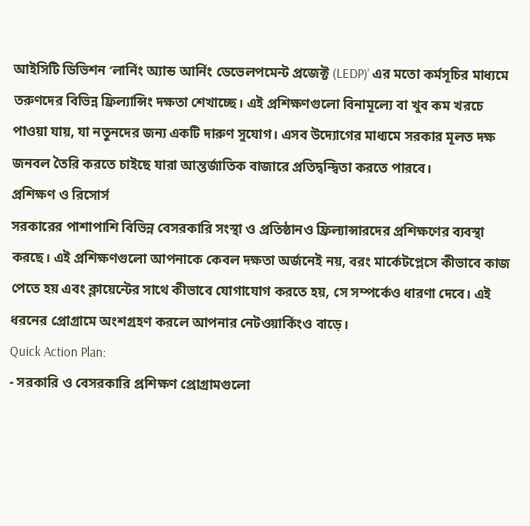আইসিটি ডিভিশন ‘লার্নিং অ্যান্ড আর্নিং ডেভেলপমেন্ট প্রজেক্ট (LEDP)’ এর মতো কর্মসূচির মাধ্যমে তরুণদের বিভিন্ন ফ্রিল্যান্সিং দক্ষতা শেখাচ্ছে। এই প্রশিক্ষণগুলো বিনামূল্যে বা খুব কম খরচে পাওয়া যায়, যা নতুনদের জন্য একটি দারুণ সুযোগ। এসব উদ্যোগের মাধ্যমে সরকার মূলত দক্ষ জনবল তৈরি করতে চাইছে যারা আন্তর্জাতিক বাজারে প্রতিদ্বন্দ্বিতা করতে পারবে।
প্রশিক্ষণ ও রিসোর্স
সরকারের পাশাপাশি বিভিন্ন বেসরকারি সংস্থা ও প্রতিষ্ঠানও ফ্রিল্যান্সারদের প্রশিক্ষণের ব্যবস্থা করছে। এই প্রশিক্ষণগুলো আপনাকে কেবল দক্ষতা অর্জনেই নয়, বরং মার্কেটপ্লেসে কীভাবে কাজ পেতে হয় এবং ক্লায়েন্টের সাথে কীভাবে যোগাযোগ করতে হয়, সে সম্পর্কেও ধারণা দেবে। এই ধরনের প্রোগ্রামে অংশগ্রহণ করলে আপনার নেটওয়ার্কিংও বাড়ে।
Quick Action Plan:
- সরকারি ও বেসরকারি প্রশিক্ষণ প্রোগ্রামগুলো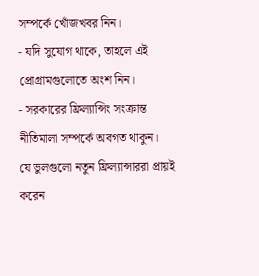সম্পর্কে খোঁজখবর নিন।
- যদি সুযোগ থাকে, তাহলে এই প্রোগ্রামগুলোতে অংশ নিন।
- সরকারের ফ্রিল্যান্সিং সংক্রান্ত নীতিমালা সম্পর্কে অবগত থাকুন।
যে ভুলগুলো নতুন ফ্রিল্যান্সাররা প্রায়ই করেন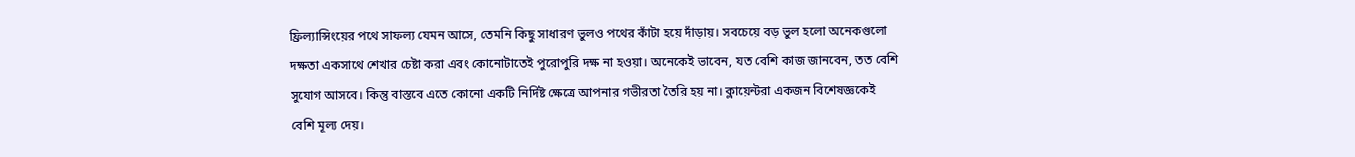ফ্রিল্যান্সিংয়ের পথে সাফল্য যেমন আসে, তেমনি কিছু সাধারণ ভুলও পথের কাঁটা হয়ে দাঁড়ায়। সবচেয়ে বড় ভুল হলো অনেকগুলো দক্ষতা একসাথে শেখার চেষ্টা করা এবং কোনোটাতেই পুরোপুরি দক্ষ না হওয়া। অনেকেই ভাবেন, যত বেশি কাজ জানবেন, তত বেশি সুযোগ আসবে। কিন্তু বাস্তবে এতে কোনো একটি নির্দিষ্ট ক্ষেত্রে আপনার গভীরতা তৈরি হয় না। ক্লায়েন্টরা একজন বিশেষজ্ঞকেই বেশি মূল্য দেয়।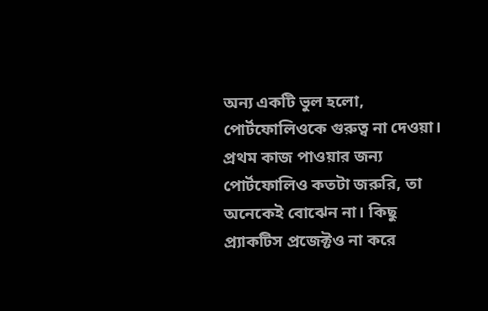অন্য একটি ভুল হলো, পোর্টফোলিওকে গুরুত্ব না দেওয়া। প্রথম কাজ পাওয়ার জন্য পোর্টফোলিও কতটা জরুরি, তা অনেকেই বোঝেন না। কিছু প্র্যাকটিস প্রজেক্টও না করে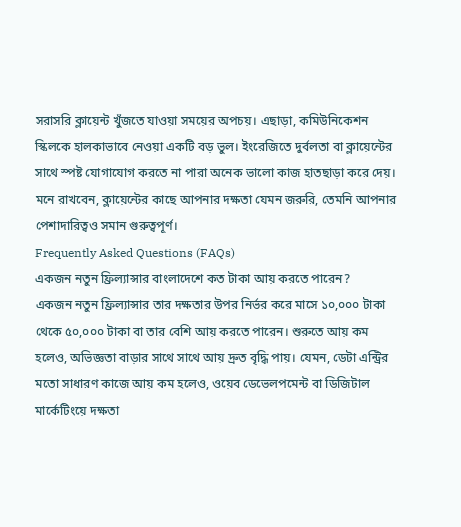সরাসরি ক্লায়েন্ট খুঁজতে যাওয়া সময়ের অপচয়। এছাড়া, কমিউনিকেশন স্কিলকে হালকাভাবে নেওয়া একটি বড় ভুল। ইংরেজিতে দুর্বলতা বা ক্লায়েন্টের সাথে স্পষ্ট যোগাযোগ করতে না পারা অনেক ভালো কাজ হাতছাড়া করে দেয়। মনে রাখবেন, ক্লায়েন্টের কাছে আপনার দক্ষতা যেমন জরুরি, তেমনি আপনার পেশাদারিত্বও সমান গুরুত্বপূর্ণ।
Frequently Asked Questions (FAQs)
একজন নতুন ফ্রিল্যান্সার বাংলাদেশে কত টাকা আয় করতে পারেন?
একজন নতুন ফ্রিল্যান্সার তার দক্ষতার উপর নির্ভর করে মাসে ১০,০০০ টাকা থেকে ৫০,০০০ টাকা বা তার বেশি আয় করতে পারেন। শুরুতে আয় কম হলেও, অভিজ্ঞতা বাড়ার সাথে সাথে আয় দ্রুত বৃদ্ধি পায়। যেমন, ডেটা এন্ট্রির মতো সাধারণ কাজে আয় কম হলেও, ওয়েব ডেভেলপমেন্ট বা ডিজিটাল মার্কেটিংয়ে দক্ষতা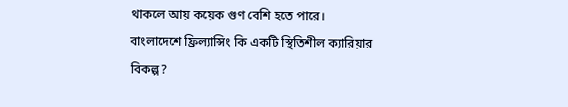থাকলে আয় কয়েক গুণ বেশি হতে পারে।
বাংলাদেশে ফ্রিল্যান্সিং কি একটি স্থিতিশীল ক্যারিয়ার বিকল্প?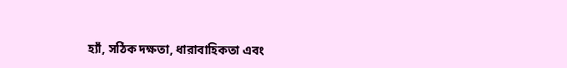হ্যাঁ, সঠিক দক্ষতা, ধারাবাহিকতা এবং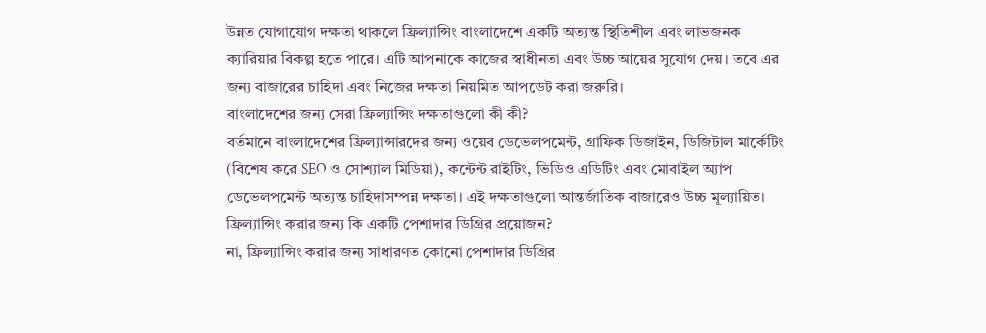উন্নত যোগাযোগ দক্ষতা থাকলে ফ্রিল্যান্সিং বাংলাদেশে একটি অত্যন্ত স্থিতিশীল এবং লাভজনক ক্যারিয়ার বিকল্প হতে পারে। এটি আপনাকে কাজের স্বাধীনতা এবং উচ্চ আয়ের সুযোগ দেয়। তবে এর জন্য বাজারের চাহিদা এবং নিজের দক্ষতা নিয়মিত আপডেট করা জরুরি।
বাংলাদেশের জন্য সেরা ফ্রিল্যান্সিং দক্ষতাগুলো কী কী?
বর্তমানে বাংলাদেশের ফ্রিল্যান্সারদের জন্য ওয়েব ডেভেলপমেন্ট, গ্রাফিক ডিজাইন, ডিজিটাল মার্কেটিং (বিশেষ করে SEO ও সোশ্যাল মিডিয়া), কন্টেন্ট রাইটিং, ভিডিও এডিটিং এবং মোবাইল অ্যাপ ডেভেলপমেন্ট অত্যন্ত চাহিদাসম্পন্ন দক্ষতা। এই দক্ষতাগুলো আন্তর্জাতিক বাজারেও উচ্চ মূল্যায়িত।
ফ্রিল্যান্সিং করার জন্য কি একটি পেশাদার ডিগ্রির প্রয়োজন?
না, ফ্রিল্যান্সিং করার জন্য সাধারণত কোনো পেশাদার ডিগ্রির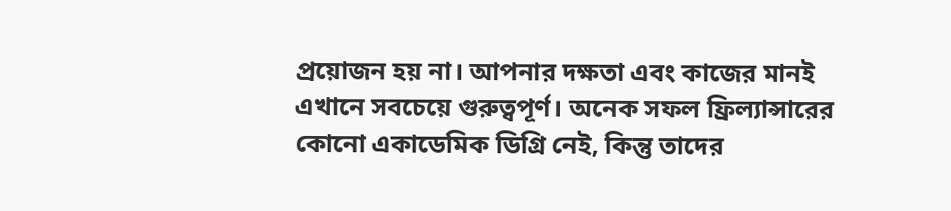প্রয়োজন হয় না। আপনার দক্ষতা এবং কাজের মানই এখানে সবচেয়ে গুরুত্বপূর্ণ। অনেক সফল ফ্রিল্যান্সারের কোনো একাডেমিক ডিগ্রি নেই, কিন্তু তাদের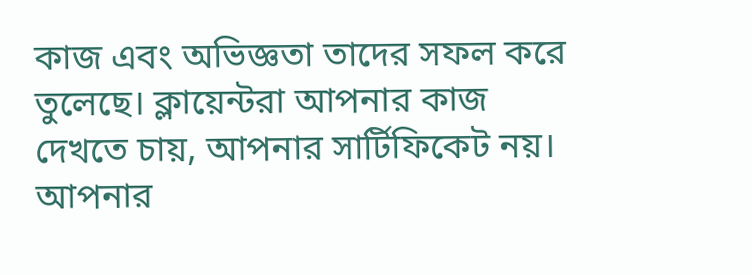কাজ এবং অভিজ্ঞতা তাদের সফল করে তুলেছে। ক্লায়েন্টরা আপনার কাজ দেখতে চায়, আপনার সার্টিফিকেট নয়।
আপনার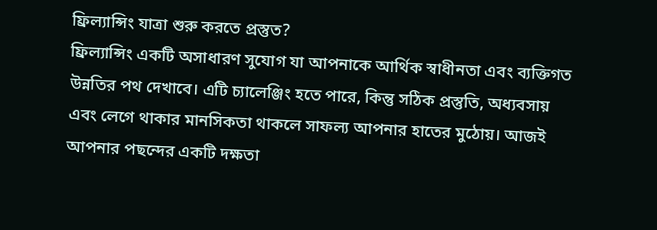ফ্রিল্যান্সিং যাত্রা শুরু করতে প্রস্তুত?
ফ্রিল্যান্সিং একটি অসাধারণ সুযোগ যা আপনাকে আর্থিক স্বাধীনতা এবং ব্যক্তিগত উন্নতির পথ দেখাবে। এটি চ্যালেঞ্জিং হতে পারে, কিন্তু সঠিক প্রস্তুতি, অধ্যবসায় এবং লেগে থাকার মানসিকতা থাকলে সাফল্য আপনার হাতের মুঠোয়। আজই আপনার পছন্দের একটি দক্ষতা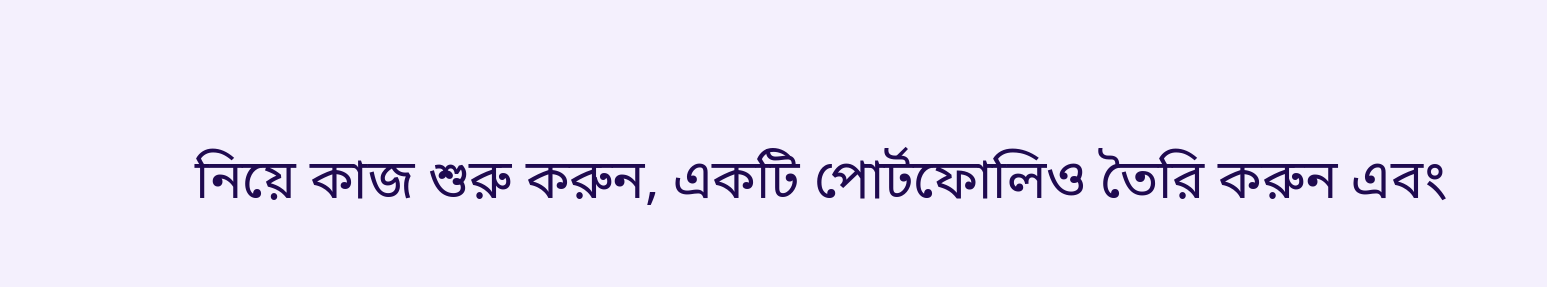নিয়ে কাজ শুরু করুন, একটি পোর্টফোলিও তৈরি করুন এবং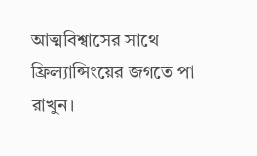আত্মবিশ্বাসের সাথে ফ্রিল্যান্সিংয়ের জগতে পা রাখুন।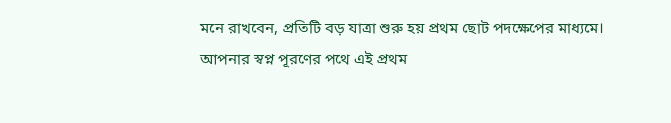মনে রাখবেন, প্রতিটি বড় যাত্রা শুরু হয় প্রথম ছোট পদক্ষেপের মাধ্যমে। আপনার স্বপ্ন পূরণের পথে এই প্রথম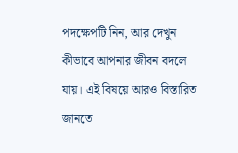পদক্ষেপটি নিন, আর দেখুন কীভাবে আপনার জীবন বদলে যায়। এই বিষয়ে আরও বিস্তারিত জানতে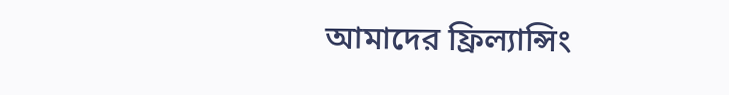আমাদের ফ্রিল্যান্সিং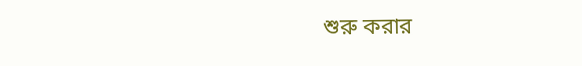শুরু করার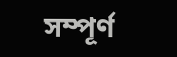সম্পূর্ণ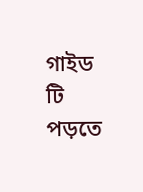গাইড টি পড়তে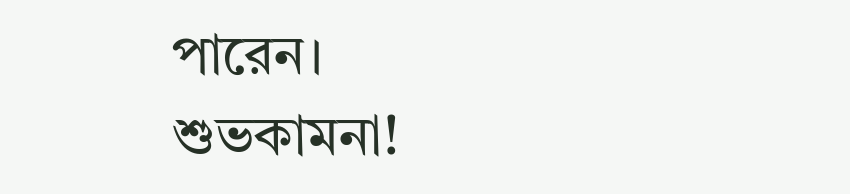পারেন। শুভকামনা!